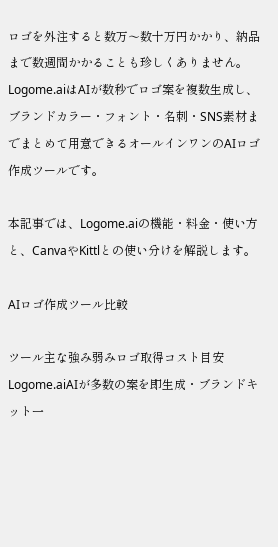ロゴを外注すると数万〜数十万円かかり、納品まで数週間かかることも珍しくありません。Logome.aiはAIが数秒でロゴ案を複数生成し、ブランドカラー・フォント・名刺・SNS素材までまとめて用意できるオールインワンのAIロゴ作成ツールです。

本記事では、Logome.aiの機能・料金・使い方と、CanvaやKittlとの使い分けを解説します。

AIロゴ作成ツール比較

ツール主な強み弱みロゴ取得コスト目安
Logome.aiAIが多数の案を即生成・ブランドキット一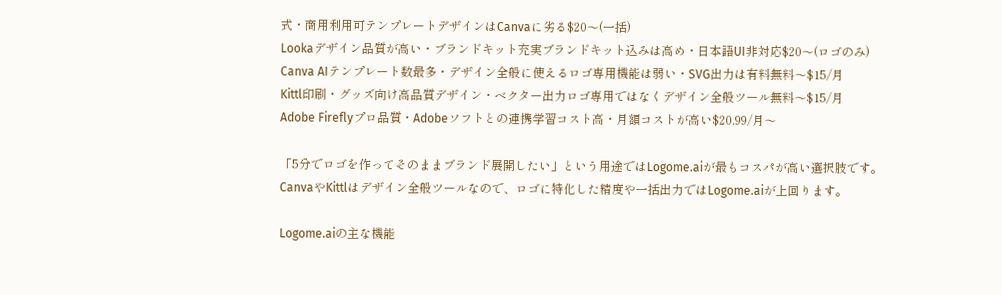式・商用利用可テンプレートデザインはCanvaに劣る$20〜(一括)
Lookaデザイン品質が高い・ブランドキット充実ブランドキット込みは高め・日本語UI非対応$20〜(ロゴのみ)
Canva AIテンプレート数最多・デザイン全般に使えるロゴ専用機能は弱い・SVG出力は有料無料〜$15/月
Kittl印刷・グッズ向け高品質デザイン・ベクター出力ロゴ専用ではなくデザイン全般ツール無料〜$15/月
Adobe Fireflyプロ品質・Adobeソフトとの連携学習コスト高・月額コストが高い$20.99/月〜

「5分でロゴを作ってそのままブランド展開したい」という用途ではLogome.aiが最もコスパが高い選択肢です。CanvaやKittlはデザイン全般ツールなので、ロゴに特化した精度や一括出力ではLogome.aiが上回ります。

Logome.aiの主な機能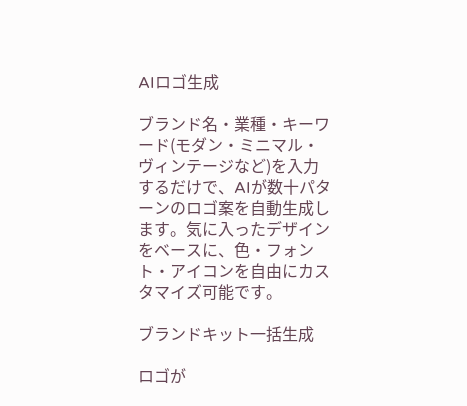AIロゴ生成

ブランド名・業種・キーワード(モダン・ミニマル・ヴィンテージなど)を入力するだけで、AIが数十パターンのロゴ案を自動生成します。気に入ったデザインをベースに、色・フォント・アイコンを自由にカスタマイズ可能です。

ブランドキット一括生成

ロゴが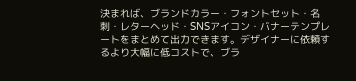決まれば、ブランドカラー・フォントセット・名刺・レターヘッド・SNSアイコン・バナーテンプレートをまとめて出力できます。デザイナーに依頼するより大幅に低コストで、ブラ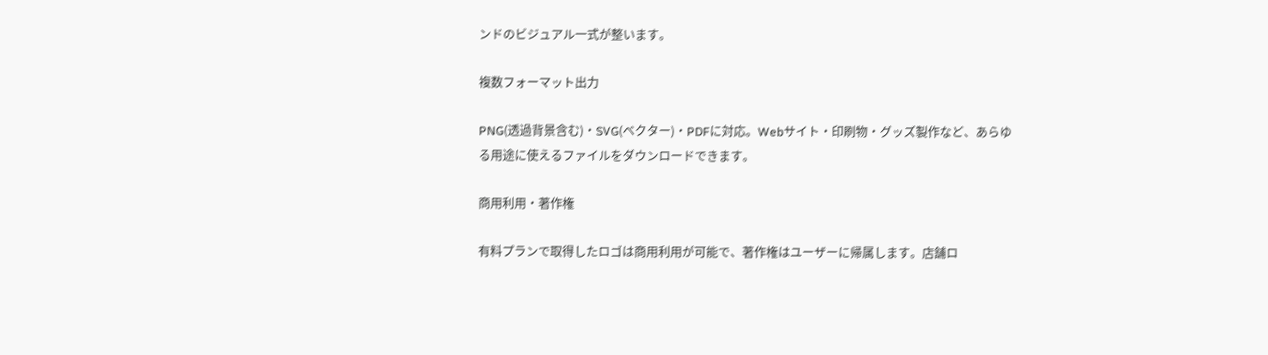ンドのビジュアル一式が整います。

複数フォーマット出力

PNG(透過背景含む)・SVG(ベクター)・PDFに対応。Webサイト・印刷物・グッズ製作など、あらゆる用途に使えるファイルをダウンロードできます。

商用利用・著作権

有料プランで取得したロゴは商用利用が可能で、著作権はユーザーに帰属します。店舗ロ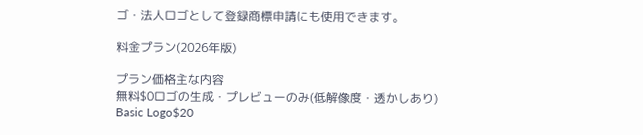ゴ・法人ロゴとして登録商標申請にも使用できます。

料金プラン(2026年版)

プラン価格主な内容
無料$0ロゴの生成・プレビューのみ(低解像度・透かしあり)
Basic Logo$20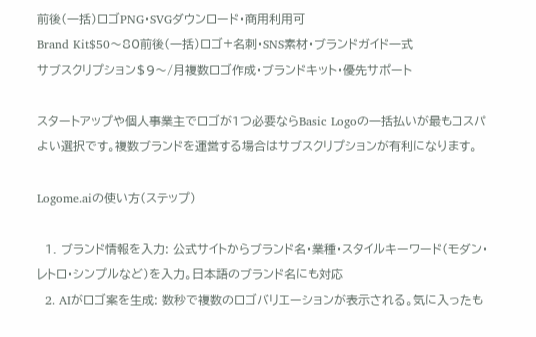前後(一括)ロゴPNG・SVGダウンロード・商用利用可
Brand Kit$50〜80前後(一括)ロゴ+名刺・SNS素材・ブランドガイド一式
サブスクリプション$9〜/月複数ロゴ作成・ブランドキット・優先サポート

スタートアップや個人事業主でロゴが1つ必要ならBasic Logoの一括払いが最もコスパよい選択です。複数ブランドを運営する場合はサブスクリプションが有利になります。

Logome.aiの使い方(ステップ)

  1. ブランド情報を入力: 公式サイトからブランド名・業種・スタイルキーワード(モダン・レトロ・シンプルなど)を入力。日本語のブランド名にも対応
  2. AIがロゴ案を生成: 数秒で複数のロゴバリエーションが表示される。気に入ったも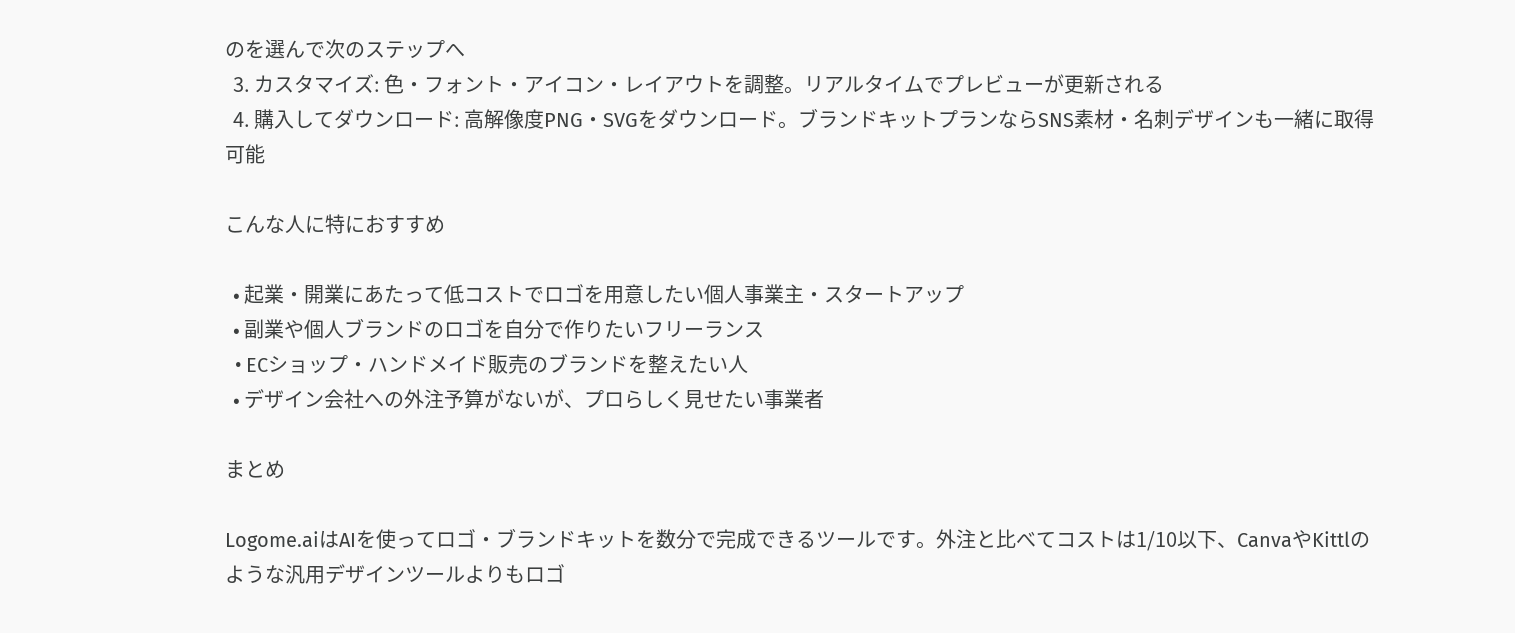のを選んで次のステップへ
  3. カスタマイズ: 色・フォント・アイコン・レイアウトを調整。リアルタイムでプレビューが更新される
  4. 購入してダウンロード: 高解像度PNG・SVGをダウンロード。ブランドキットプランならSNS素材・名刺デザインも一緒に取得可能

こんな人に特におすすめ

  • 起業・開業にあたって低コストでロゴを用意したい個人事業主・スタートアップ
  • 副業や個人ブランドのロゴを自分で作りたいフリーランス
  • ECショップ・ハンドメイド販売のブランドを整えたい人
  • デザイン会社への外注予算がないが、プロらしく見せたい事業者

まとめ

Logome.aiはAIを使ってロゴ・ブランドキットを数分で完成できるツールです。外注と比べてコストは1/10以下、CanvaやKittlのような汎用デザインツールよりもロゴ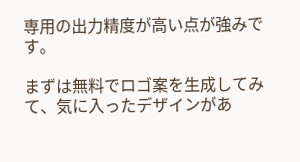専用の出力精度が高い点が強みです。

まずは無料でロゴ案を生成してみて、気に入ったデザインがあ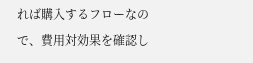れば購入するフローなので、費用対効果を確認し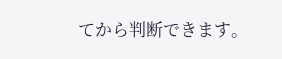てから判断できます。